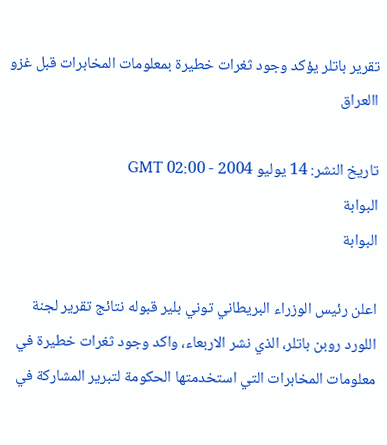تقرير باتلر يؤكد وجود ثغرات خطيرة بمعلومات المخابرات قبل غزو االعراق

تاريخ النشر: 14 يوليو 2004 - 02:00 GMT
البوابة
البوابة

اعلن رئيس الوزراء البريطاني توني بلير قبوله نتائج تقرير لجنة اللورد روبن باتلر، الذي نشر الاربعاء، واكد وجود ثغرات خطيرة في معلومات المخابرات التي استخدمتها الحكومة لتبرير المشاركة في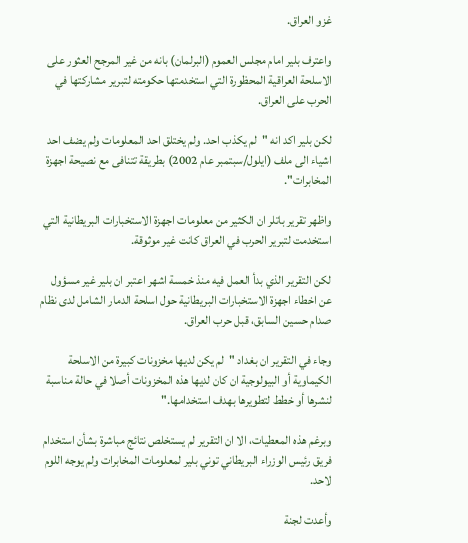غزو العراق.

واعترف بلير امام مجلس العموم (البرلمان) بانه من غير المرجح العثور على الاسلحة العراقية المحظورة التي استخدمتها حكومته لتبرير مشاركتها في الحرب على العراق.

لكن بلير اكد انه "لم يكذب احد. ولم يختلق احد المعلومات ولم يضف احد اشياء الى ملف (ايلول/سبتمبر عام 2002) بطريقة تتنافى مع نصيحة اجهزة المخابرات".

واظهر تقرير باتلر ان الكثير من معلومات اجهزة الاستخبارات البريطانية التي استخدمت لتبرير الحرب في العراق كانت غير موثوقة.

لكن التقرير الذي بدأ العمل فيه منذ خمسة اشهر اعتبر ان بلير غير مسؤول عن اخطاء اجهزة الاستخبارات البريطانية حول اسلحة الدمار الشامل لدى نظام صدام حسين السابق، قبل حرب العراق.

وجاء في التقرير ان بغداد "لم يكن لديها مخزونات كبيرة من الاسلحة الكيماوية أو البيولوجية ان كان لديها هذه المخزونات أصلا في حالة مناسبة لنشرها أو خطط لتطويرها بهدف استخدامها."

وبرغم هذه المعطيات، الا ان التقرير لم يستخلص نتائج مباشرة بشأن استخدام فريق رئيس الوزراء البريطاني توني بلير لمعلومات المخابرات ولم يوجه اللوم لاحد.

وأعدت لجنة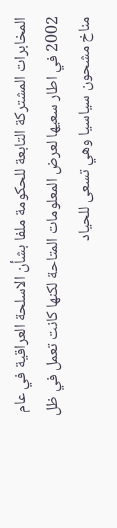المخابرات المشتركة التابعة للحكومة ملفا بشأن الاسلحة العراقية في عام 2002 في اطار سعيها لعرض المعلومات المتاحة لكنها كانت تعمل في ظل مناخ مشحون سياسيا وهي تسعى للحياد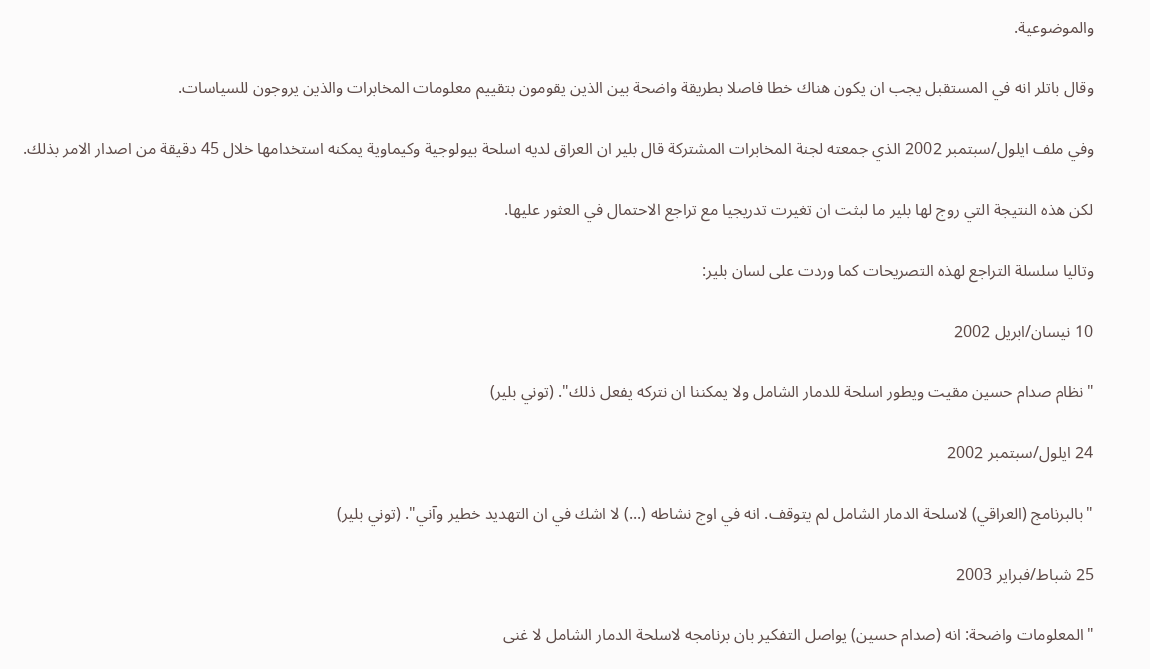والموضوعية.

وقال باتلر انه في المستقبل يجب ان يكون هناك خطا فاصلا بطريقة واضحة بين الذين يقومون بتقييم معلومات المخابرات والذين يروجون للسياسات.

وفي ملف ايلول/سبتمبر 2002 الذي جمعته لجنة المخابرات المشتركة قال بلير ان العراق لديه اسلحة بيولوجية وكيماوية يمكنه استخدامها خلال 45 دقيقة من اصدار الامر بذلك.

لكن هذه النتيجة التي روج لها بلير ما لبثت ان تغيرت تدريجيا مع تراجع الاحتمال في العثور عليها.

وتاليا سلسلة التراجع لهذه التصريحات كما وردت على لسان بلير:

10 نيسان/ابريل 2002

"نظام صدام حسين مقيت ويطور اسلحة للدمار الشامل ولا يمكننا ان نتركه يفعل ذلك". (توني بلير)

24 ايلول/سبتمبر 2002

"بالبرنامج (العراقي) لاسلحة الدمار الشامل لم يتوقف. انه في اوج نشاطه (...) لا اشك في ان التهديد خطير وآني". (توني بلير)

25 شباط/فبراير 2003

"المعلومات واضحة: انه (صدام حسين) يواصل التفكير بان برنامجه لاسلحة الدمار الشامل لا غنى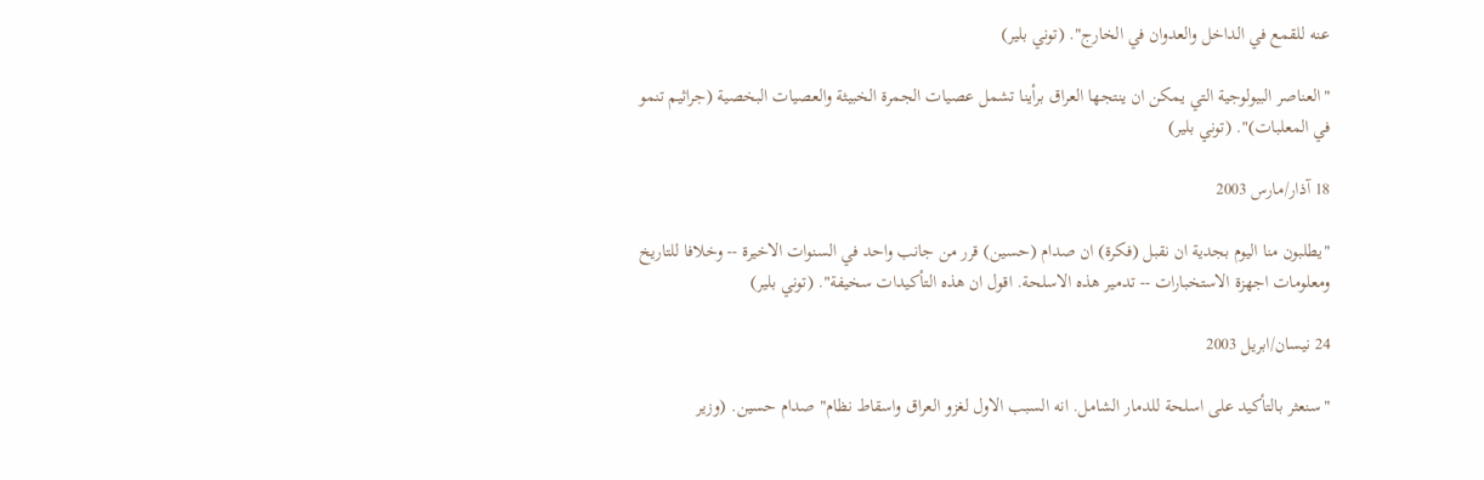عنه للقمع في الداخل والعدوان في الخارج". (توني بلير)

"العناصر البيولوجية التي يمكن ان ينتجها العراق برأينا تشمل عصيات الجمرة الخبيثة والعصيات البخصية (جراثيم تنمو في المعلبات)". (توني بلير)

18 آذار/مارس 2003

"يطلبون منا اليوم بجدية ان نقبل (فكرة) ان صدام (حسين) قرر من جانب واحد في السنوات الاخيرة -- وخلافا للتاريخ ومعلومات اجهزة الاستخبارات -- تدمير هذه الاسلحة. اقول ان هذه التأكيدات سخيفة". (توني بلير)

24 نيسان/ابريل 2003

"سنعثر بالتأكيد على اسلحة للدمار الشامل. انه السبب الاول لغزو العراق واسقاط نظام" صدام حسين. (وزير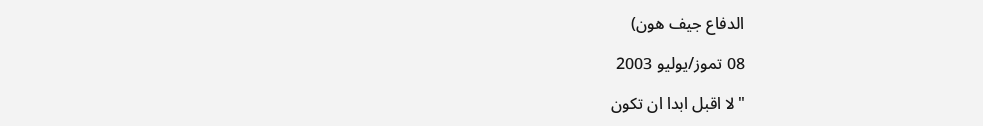الدفاع جيف هون)

08 تموز/يوليو 2003

"لا اقبل ابدا ان تكون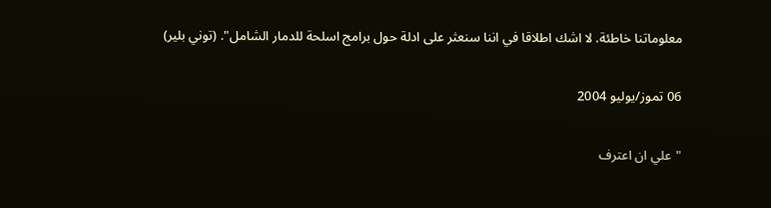معلوماتنا خاطئة. لا اشك اطلاقا في اننا سنعثر على ادلة حول برامج اسلحة للدمار الشامل". (توني بلير)

06 تموز/يوليو 2004

"علي ان اعترف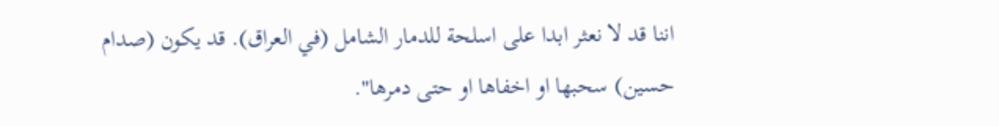اننا قد لا نعثر ابدا على اسلحة للدمار الشامل (في العراق). قد يكون (صدام حسين) سحبها او اخفاها او حتى دمرها".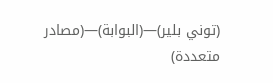(توني بلير)—(البوابة)—(مصادر متعددة)